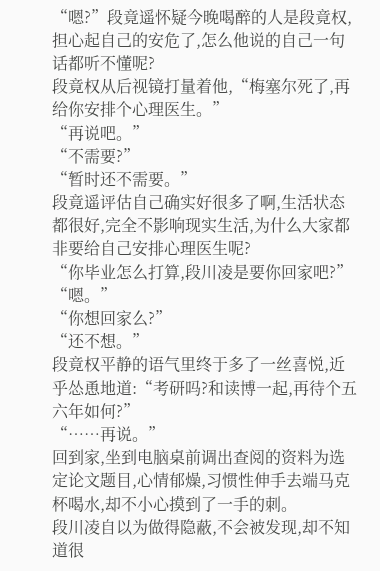“嗯?”段竟遥怀疑今晚喝醉的人是段竟权,担心起自己的安危了,怎么他说的自己一句话都听不懂呢?
段竟权从后视镜打量着他,“梅塞尔死了,再给你安排个心理医生。”
“再说吧。”
“不需要?”
“暂时还不需要。”
段竟遥评估自己确实好很多了啊,生活状态都很好,完全不影响现实生活,为什么大家都非要给自己安排心理医生呢?
“你毕业怎么打算,段川凌是要你回家吧?”
“嗯。”
“你想回家么?”
“还不想。”
段竟权平静的语气里终于多了一丝喜悦,近乎怂恿地道:“考研吗?和读博一起,再待个五六年如何?”
“……再说。”
回到家,坐到电脑桌前调出查阅的资料为选定论文题目,心情郁燥,习惯性伸手去端马克杯喝水,却不小心摸到了一手的刺。
段川凌自以为做得隐蔽,不会被发现,却不知道很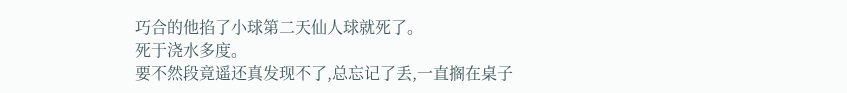巧合的他掐了小球第二天仙人球就死了。
死于浇水多度。
要不然段竟遥还真发现不了,总忘记了丢,一直搁在桌子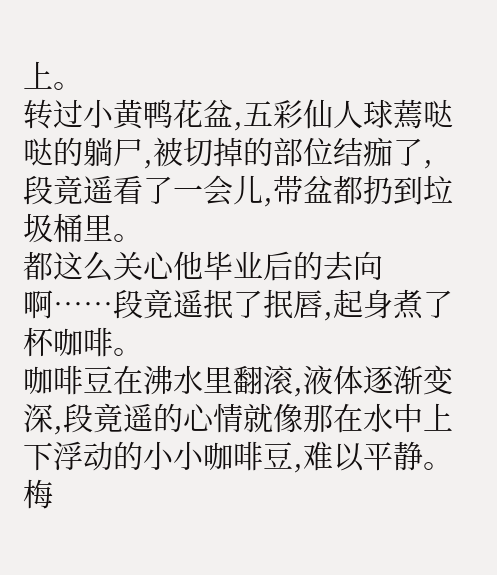上。
转过小黄鸭花盆,五彩仙人球蔫哒哒的躺尸,被切掉的部位结痂了,段竟遥看了一会儿,带盆都扔到垃圾桶里。
都这么关心他毕业后的去向啊……段竟遥抿了抿唇,起身煮了杯咖啡。
咖啡豆在沸水里翻滚,液体逐渐变深,段竟遥的心情就像那在水中上下浮动的小小咖啡豆,难以平静。
梅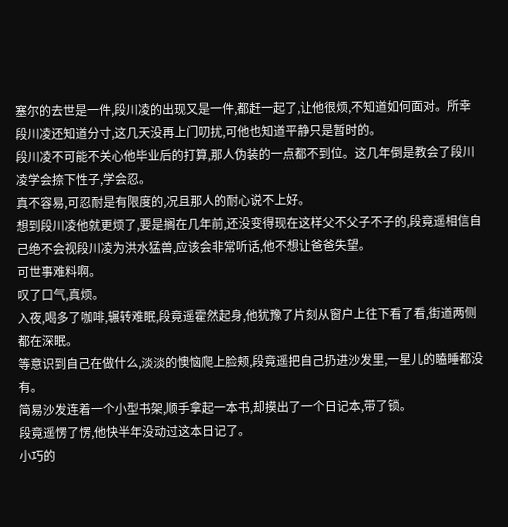塞尔的去世是一件,段川凌的出现又是一件,都赶一起了,让他很烦,不知道如何面对。所幸段川凌还知道分寸,这几天没再上门叨扰,可他也知道平静只是暂时的。
段川凌不可能不关心他毕业后的打算,那人伪装的一点都不到位。这几年倒是教会了段川凌学会捺下性子,学会忍。
真不容易,可忍耐是有限度的,况且那人的耐心说不上好。
想到段川凌他就更烦了,要是搁在几年前,还没变得现在这样父不父子不子的,段竟遥相信自己绝不会视段川凌为洪水猛兽,应该会非常听话,他不想让爸爸失望。
可世事难料啊。
叹了口气,真烦。
入夜,喝多了咖啡,辗转难眠,段竟遥霍然起身,他犹豫了片刻从窗户上往下看了看,街道两侧都在深眠。
等意识到自己在做什么,淡淡的懊恼爬上脸颊,段竟遥把自己扔进沙发里,一星儿的瞌睡都没有。
简易沙发连着一个小型书架,顺手拿起一本书,却摸出了一个日记本,带了锁。
段竟遥愣了愣,他快半年没动过这本日记了。
小巧的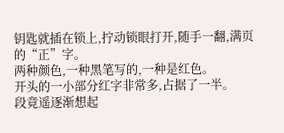钥匙就插在锁上,拧动锁眼打开,随手一翻,满页的“正”字。
两种颜色,一种黑笔写的,一种是红色。
开头的一小部分红字非常多,占据了一半。
段竟遥逐渐想起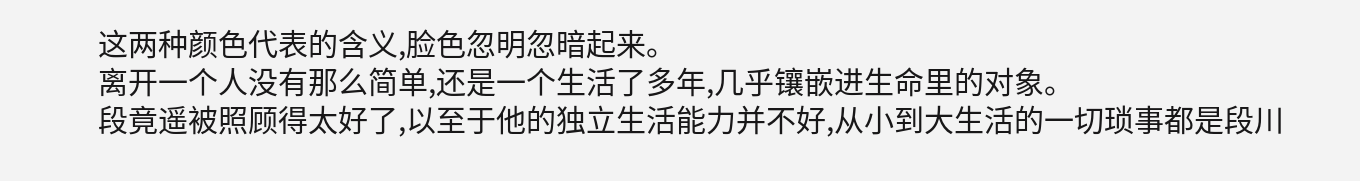这两种颜色代表的含义,脸色忽明忽暗起来。
离开一个人没有那么简单,还是一个生活了多年,几乎镶嵌进生命里的对象。
段竟遥被照顾得太好了,以至于他的独立生活能力并不好,从小到大生活的一切琐事都是段川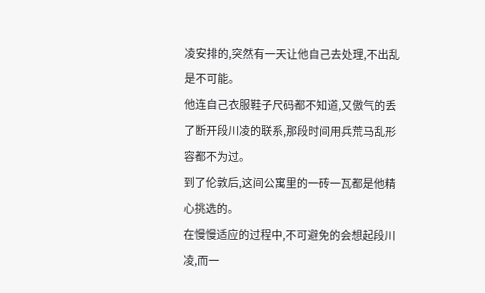凌安排的,突然有一天让他自己去处理,不出乱是不可能。
他连自己衣服鞋子尺码都不知道,又傲气的丢了断开段川凌的联系,那段时间用兵荒马乱形容都不为过。
到了伦敦后,这间公寓里的一砖一瓦都是他精心挑选的。
在慢慢适应的过程中,不可避免的会想起段川凌,而一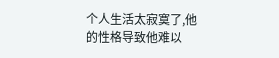个人生活太寂寞了,他的性格导致他难以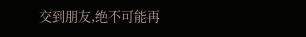交到朋友,绝不可能再